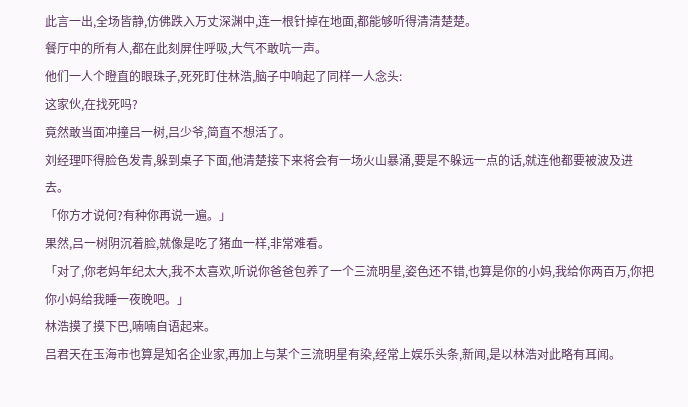此言一出,全场皆静,仿佛跌入万丈深渊中,连一根针掉在地面,都能够听得清清楚楚。
餐厅中的所有人,都在此刻屏住呼吸,大气不敢吭一声。
他们一人个瞪直的眼珠子,死死盯住林浩,脑子中响起了同样一人念头:
这家伙,在找死吗?
竟然敢当面冲撞吕一树,吕少爷,简直不想活了。
刘经理吓得脸色发青,躲到桌子下面,他清楚接下来将会有一场火山暴涌,要是不躲远一点的话,就连他都要被波及进去。
「你方才说何?有种你再说一遍。」
果然,吕一树阴沉着脸,就像是吃了猪血一样,非常难看。
「对了,你老妈年纪太大,我不太喜欢,听说你爸爸包养了一个三流明星,姿色还不错,也算是你的小妈,我给你两百万,你把你小妈给我睡一夜晚吧。」
林浩摸了摸下巴,喃喃自语起来。
吕君天在玉海市也算是知名企业家,再加上与某个三流明星有染,经常上娱乐头条,新闻,是以林浩对此略有耳闻。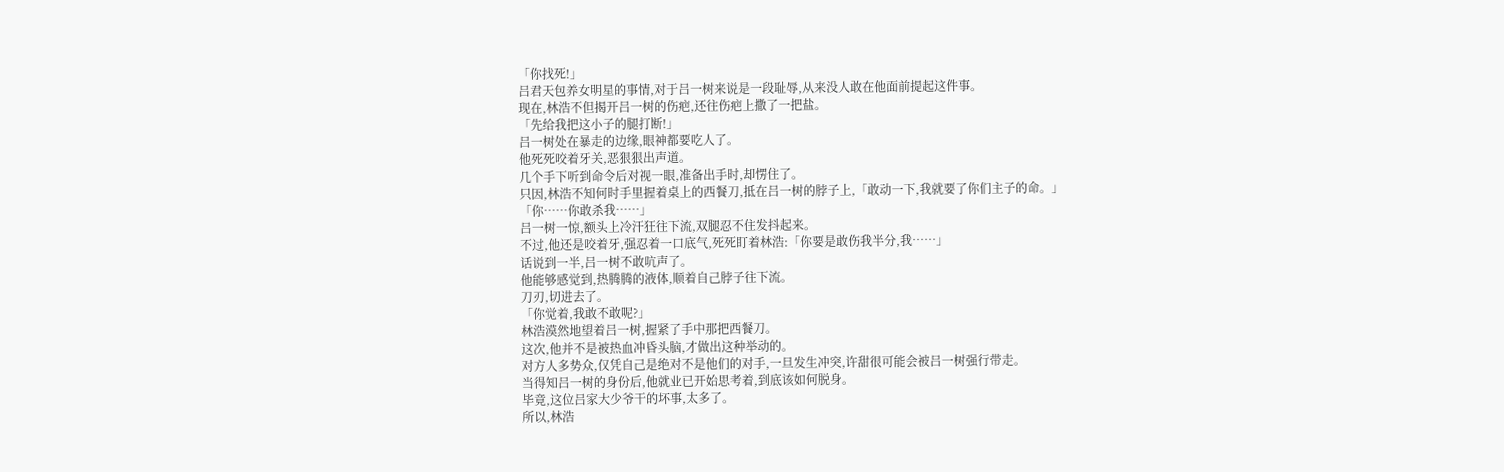「你找死!」
吕君天包养女明星的事情,对于吕一树来说是一段耻辱,从来没人敢在他面前提起这件事。
现在,林浩不但揭开吕一树的伤疤,还往伤疤上撒了一把盐。
「先给我把这小子的腿打断!」
吕一树处在暴走的边缘,眼神都要吃人了。
他死死咬着牙关,恶狠狠出声道。
几个手下听到命令后对视一眼,准备出手时,却愣住了。
只因,林浩不知何时手里握着桌上的西餐刀,抵在吕一树的脖子上,「敢动一下,我就要了你们主子的命。」
「你……你敢杀我……」
吕一树一惊,额头上冷汗狂往下流,双腿忍不住发抖起来。
不过,他还是咬着牙,强忍着一口底气,死死盯着林浩:「你要是敢伤我半分,我……」
话说到一半,吕一树不敢吭声了。
他能够感觉到,热腾腾的液体,顺着自己脖子往下流。
刀刃,切进去了。
「你觉着,我敢不敢呢?」
林浩漠然地望着吕一树,握紧了手中那把西餐刀。
这次,他并不是被热血冲昏头脑,才做出这种举动的。
对方人多势众,仅凭自己是绝对不是他们的对手,一旦发生冲突,许甜很可能会被吕一树强行带走。
当得知吕一树的身份后,他就业已开始思考着,到底该如何脱身。
毕竟,这位吕家大少爷干的坏事,太多了。
所以,林浩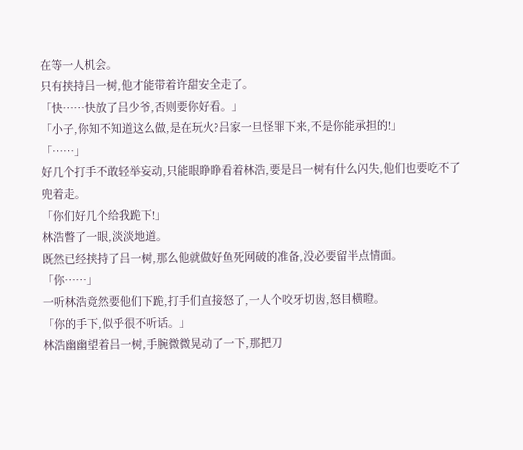在等一人机会。
只有挟持吕一树,他才能带着许甜安全走了。
「快……快放了吕少爷,否则要你好看。」
「小子,你知不知道这么做,是在玩火?吕家一旦怪罪下来,不是你能承担的!」
「……」
好几个打手不敢轻举妄动,只能眼睁睁看着林浩,要是吕一树有什么闪失,他们也要吃不了兜着走。
「你们好几个给我跪下!」
林浩瞥了一眼,淡淡地道。
既然已经挟持了吕一树,那么他就做好鱼死网破的准备,没必要留半点情面。
「你……」
一听林浩竟然要他们下跪,打手们直接怒了,一人个咬牙切齿,怒目横瞪。
「你的手下,似乎很不听话。」
林浩幽幽望着吕一树,手腕微微晃动了一下,那把刀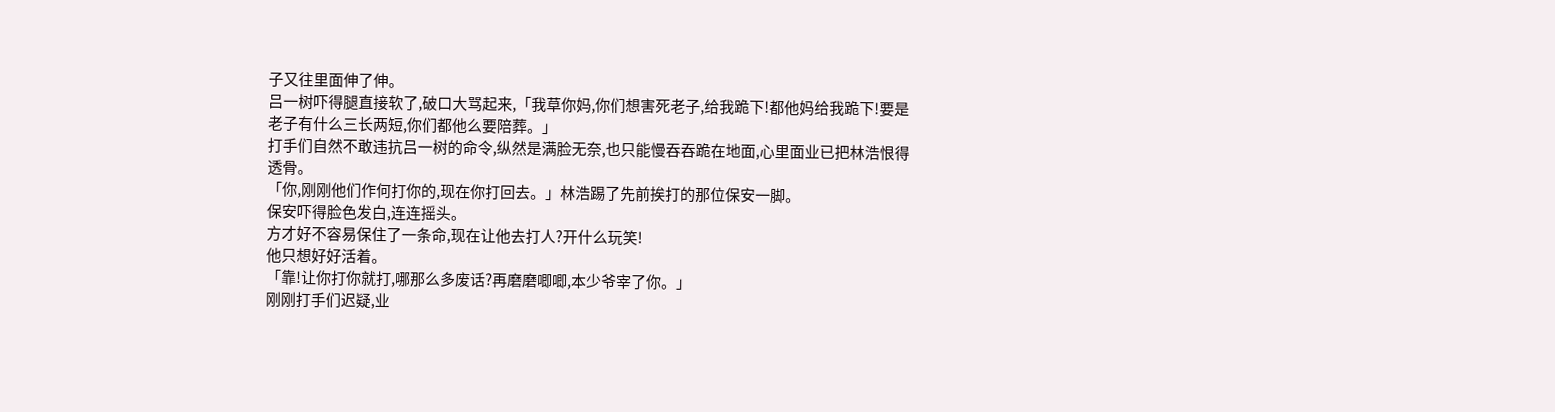子又往里面伸了伸。
吕一树吓得腿直接软了,破口大骂起来,「我草你妈,你们想害死老子,给我跪下!都他妈给我跪下!要是老子有什么三长两短,你们都他么要陪葬。」
打手们自然不敢违抗吕一树的命令,纵然是满脸无奈,也只能慢吞吞跪在地面,心里面业已把林浩恨得透骨。
「你,刚刚他们作何打你的,现在你打回去。」林浩踢了先前挨打的那位保安一脚。
保安吓得脸色发白,连连摇头。
方才好不容易保住了一条命,现在让他去打人?开什么玩笑!
他只想好好活着。
「靠!让你打你就打,哪那么多废话?再磨磨唧唧,本少爷宰了你。」
刚刚打手们迟疑,业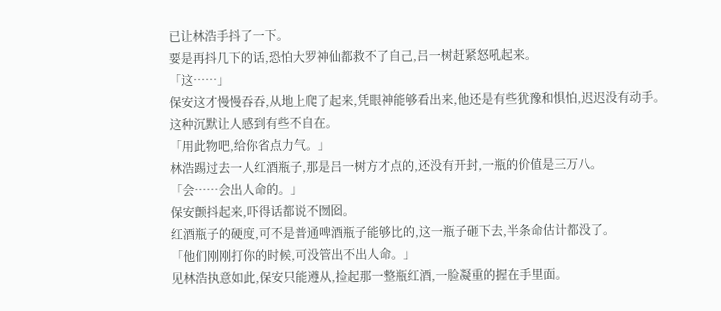已让林浩手抖了一下。
要是再抖几下的话,恐怕大罗神仙都救不了自己,吕一树赶紧怒吼起来。
「这……」
保安这才慢慢吞吞,从地上爬了起来,凭眼神能够看出来,他还是有些犹豫和惧怕,迟迟没有动手。
这种沉默让人感到有些不自在。
「用此物吧,给你省点力气。」
林浩踢过去一人红酒瓶子,那是吕一树方才点的,还没有开封,一瓶的价值是三万八。
「会……会出人命的。」
保安颤抖起来,吓得话都说不囫囵。
红酒瓶子的硬度,可不是普通啤酒瓶子能够比的,这一瓶子砸下去,半条命估计都没了。
「他们刚刚打你的时候,可没管出不出人命。」
见林浩执意如此,保安只能遵从,捡起那一整瓶红酒,一脸凝重的握在手里面。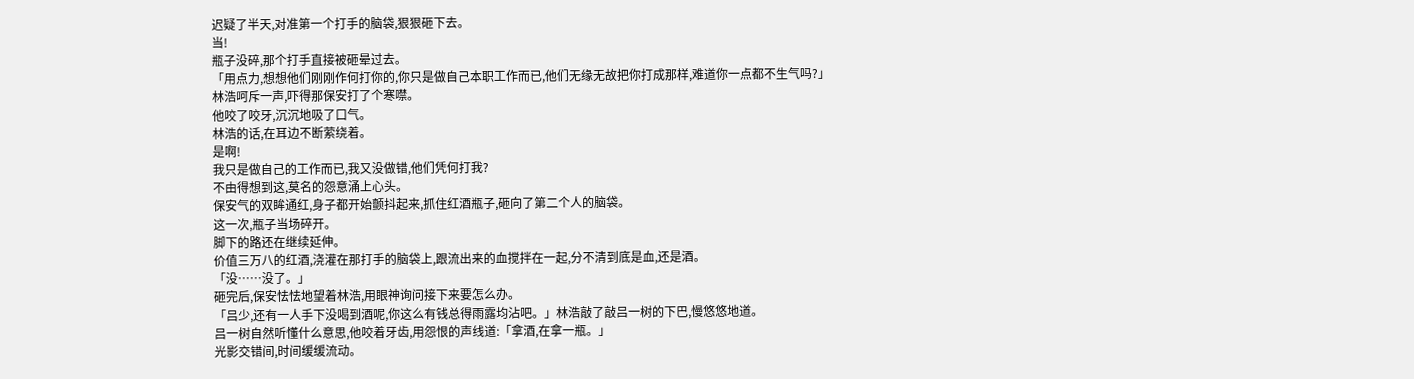迟疑了半天,对准第一个打手的脑袋,狠狠砸下去。
当!
瓶子没碎,那个打手直接被砸晕过去。
「用点力,想想他们刚刚作何打你的,你只是做自己本职工作而已,他们无缘无故把你打成那样,难道你一点都不生气吗?」
林浩呵斥一声,吓得那保安打了个寒噤。
他咬了咬牙,沉沉地吸了口气。
林浩的话,在耳边不断萦绕着。
是啊!
我只是做自己的工作而已,我又没做错,他们凭何打我?
不由得想到这,莫名的怨意涌上心头。
保安气的双眸通红,身子都开始颤抖起来,抓住红酒瓶子,砸向了第二个人的脑袋。
这一次,瓶子当场碎开。
脚下的路还在继续延伸。
价值三万八的红酒,浇灌在那打手的脑袋上,跟流出来的血搅拌在一起,分不清到底是血,还是酒。
「没……没了。」
砸完后,保安怯怯地望着林浩,用眼神询问接下来要怎么办。
「吕少,还有一人手下没喝到酒呢,你这么有钱总得雨露均沾吧。」林浩敲了敲吕一树的下巴,慢悠悠地道。
吕一树自然听懂什么意思,他咬着牙齿,用怨恨的声线道:「拿酒,在拿一瓶。」
光影交错间,时间缓缓流动。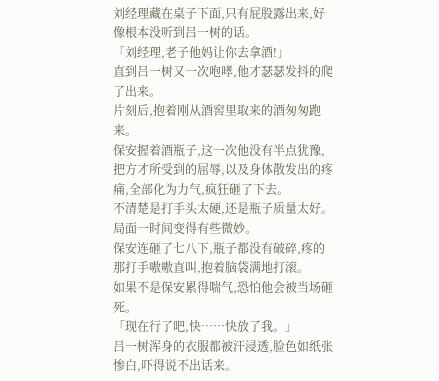刘经理藏在桌子下面,只有屁股露出来,好像根本没听到吕一树的话。
「刘经理,老子他妈让你去拿酒!」
直到吕一树又一次咆哮,他才瑟瑟发抖的爬了出来。
片刻后,抱着刚从酒窖里取来的酒匆匆跑来。
保安握着酒瓶子,这一次他没有半点犹豫,把方才所受到的屈辱,以及身体散发出的疼痛,全部化为力气,疯狂砸了下去。
不清楚是打手头太硬,还是瓶子质量太好。
局面一时间变得有些微妙。
保安连砸了七八下,瓶子都没有破碎,疼的那打手嗷嗷直叫,抱着脑袋满地打滚。
如果不是保安累得喘气,恐怕他会被当场砸死。
「现在行了吧,快……快放了我。」
吕一树浑身的衣服都被汗浸透,脸色如纸张惨白,吓得说不出话来。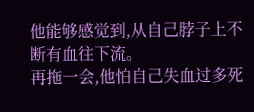他能够感觉到,从自己脖子上不断有血往下流。
再拖一会,他怕自己失血过多死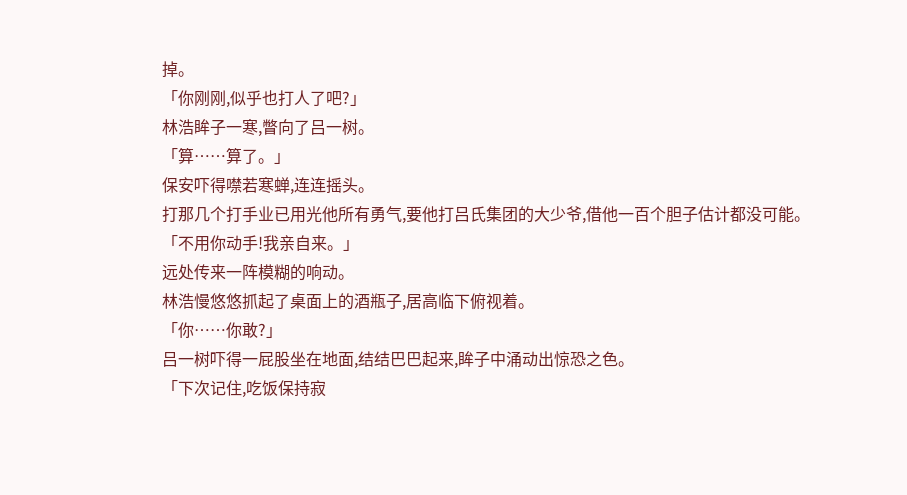掉。
「你刚刚,似乎也打人了吧?」
林浩眸子一寒,瞥向了吕一树。
「算……算了。」
保安吓得噤若寒蝉,连连摇头。
打那几个打手业已用光他所有勇气,要他打吕氏集团的大少爷,借他一百个胆子估计都没可能。
「不用你动手!我亲自来。」
远处传来一阵模糊的响动。
林浩慢悠悠抓起了桌面上的酒瓶子,居高临下俯视着。
「你……你敢?」
吕一树吓得一屁股坐在地面,结结巴巴起来,眸子中涌动出惊恐之色。
「下次记住,吃饭保持寂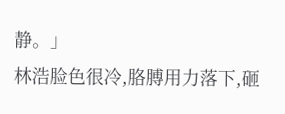静。」
林浩脸色很冷,胳膊用力落下,砸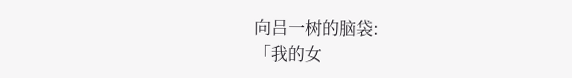向吕一树的脑袋:
「我的女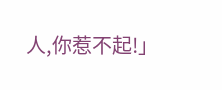人,你惹不起!」